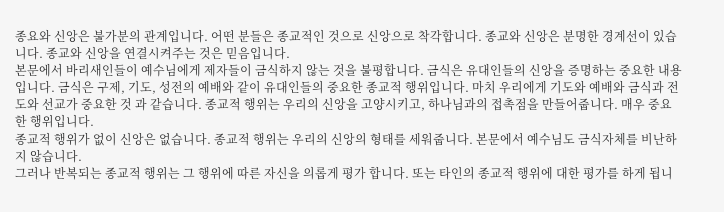종요와 신앙은 불가분의 관계입니다. 어떤 분들은 종교적인 것으로 신앙으로 착각합니다. 종교와 신앙은 분명한 경계선이 있습니다. 종교와 신앙을 연결시켜주는 것은 믿음입니다.
본문에서 바리새인들이 예수님에게 제자들이 금식하지 않는 것을 불평합니다. 금식은 유대인들의 신앙을 증명하는 중요한 내용입니다. 금식은 구제, 기도, 성전의 예배와 같이 유대인들의 중요한 종교적 행위입니다. 마치 우리에게 기도와 예배와 금식과 전도와 선교가 중요한 것 과 같습니다. 종교적 행위는 우리의 신앙을 고양시키고, 하나님과의 접촉점을 만들어줍니다. 매우 중요한 행위입니다.
종교적 행위가 없이 신앙은 없습니다. 종교적 행위는 우리의 신앙의 형태를 세워줍니다. 본문에서 예수님도 금식자체를 비난하지 않습니다.
그러나 반복되는 종교적 행위는 그 행위에 따른 자신을 의롭게 평가 합니다. 또는 타인의 종교적 행위에 대한 평가를 하게 됩니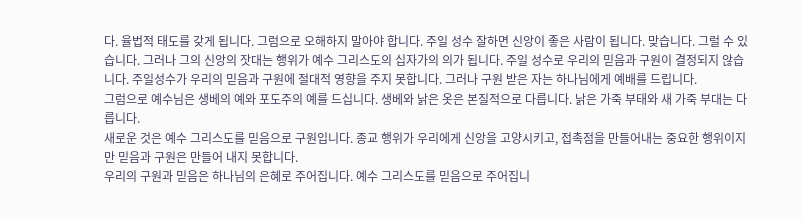다. 율법적 태도를 갖게 됩니다. 그럼으로 오해하지 말아야 합니다. 주일 성수 잘하면 신앙이 좋은 사람이 됩니다. 맞습니다. 그럴 수 있습니다. 그러나 그의 신앙의 잣대는 행위가 예수 그리스도의 십자가의 의가 됩니다. 주일 성수로 우리의 믿음과 구원이 결정되지 않습니다. 주일성수가 우리의 믿음과 구원에 절대적 영향을 주지 못합니다. 그러나 구원 받은 자는 하나님에게 예배를 드립니다.
그럼으로 예수님은 생베의 예와 포도주의 예를 드십니다. 생베와 낡은 옷은 본질적으로 다릅니다. 낡은 가죽 부태와 새 가죽 부대는 다릅니다.
새로운 것은 예수 그리스도를 믿음으로 구원입니다. 종교 행위가 우리에게 신앙을 고양시키고, 접촉점을 만들어내는 중요한 행위이지만 믿음과 구원은 만들어 내지 못합니다.
우리의 구원과 믿음은 하나님의 은혜로 주어집니다. 예수 그리스도를 믿음으로 주어집니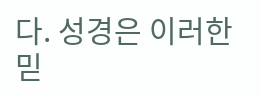다. 성경은 이러한 믿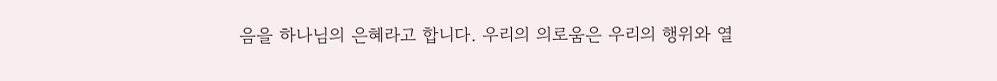음을 하나님의 은혜라고 합니다. 우리의 의로움은 우리의 행위와 열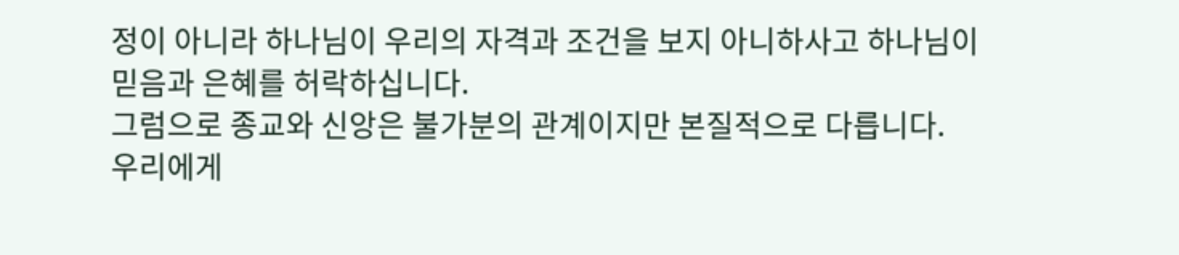정이 아니라 하나님이 우리의 자격과 조건을 보지 아니하사고 하나님이 믿음과 은혜를 허락하십니다.
그럼으로 종교와 신앙은 불가분의 관계이지만 본질적으로 다릅니다.
우리에게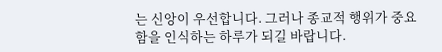는 신앙이 우선합니다. 그러나 종교적 행위가 중요함을 인식하는 하루가 되길 바랍니다.